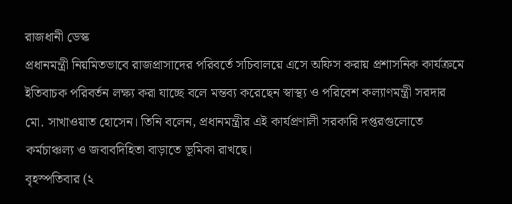রাজধানী ডেস্ক
প্রধানমন্ত্রী নিয়মিতভাবে রাজপ্রাসাদের পরিবর্তে সচিবালয়ে এসে অফিস করায় প্রশাসনিক কার্যক্রমে ইতিবাচক পরিবর্তন লক্ষ্য করা যাচ্ছে বলে মন্তব্য করেছেন স্বাস্থ্য ও পরিবেশ কল্যাণমন্ত্রী সরদার মো. সাখাওয়াত হোসেন। তিনি বলেন, প্রধানমন্ত্রীর এই কার্যপ্রণালী সরকারি দপ্তরগুলোতে কর্মচাঞ্চল্য ও জবাবদিহিতা বাড়াতে ভূমিকা রাখছে।
বৃহস্পতিবার (২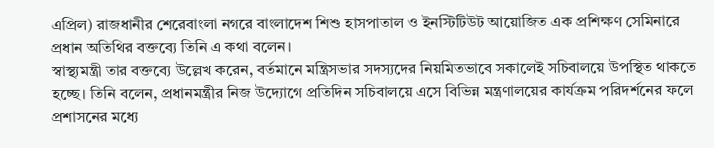এপ্রিল) রাজধানীর শেরেবাংলা নগরে বাংলাদেশ শিশু হাসপাতাল ও ইনস্টিটিউট আয়োজিত এক প্রশিক্ষণ সেমিনারে প্রধান অতিথির বক্তব্যে তিনি এ কথা বলেন।
স্বাস্থ্যমন্ত্রী তার বক্তব্যে উল্লেখ করেন, বর্তমানে মন্ত্রিসভার সদস্যদের নিয়মিতভাবে সকালেই সচিবালয়ে উপস্থিত থাকতে হচ্ছে। তিনি বলেন, প্রধানমন্ত্রীর নিজ উদ্যোগে প্রতিদিন সচিবালয়ে এসে বিভিন্ন মন্ত্রণালয়ের কার্যক্রম পরিদর্শনের ফলে প্রশাসনের মধ্যে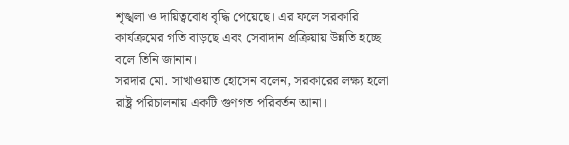শৃঙ্খলা ও দায়িত্ববোধ বৃদ্ধি পেয়েছে। এর ফলে সরকারি কার্যক্রমের গতি বাড়ছে এবং সেবাদান প্রক্রিয়ায় উন্নতি হচ্ছে বলে তিনি জানান।
সরদার মো. সাখাওয়াত হোসেন বলেন, সরকারের লক্ষ্য হলো রাষ্ট্র পরিচালনায় একটি গুণগত পরিবর্তন আনা।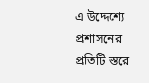এ উদ্দেশ্যে প্রশাসনের প্রতিটি স্তরে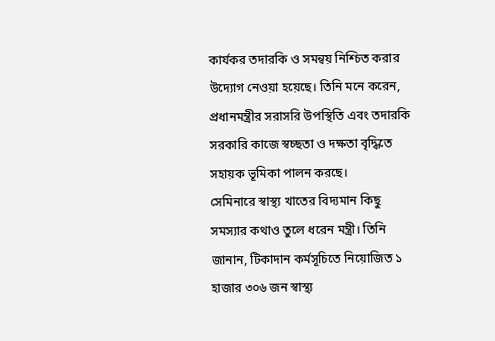কার্যকর তদারকি ও সমন্বয় নিশ্চিত করার উদ্যোগ নেওয়া হয়েছে। তিনি মনে করেন, প্রধানমন্ত্রীর সরাসরি উপস্থিতি এবং তদারকি সরকারি কাজে স্বচ্ছতা ও দক্ষতা বৃদ্ধিতে সহায়ক ভূমিকা পালন করছে।
সেমিনারে স্বাস্থ্য খাতের বিদ্যমান কিছু সমস্যার কথাও তুলে ধরেন মন্ত্রী। তিনি জানান, টিকাদান কর্মসূচিতে নিয়োজিত ১ হাজার ৩০৬ জন স্বাস্থ্য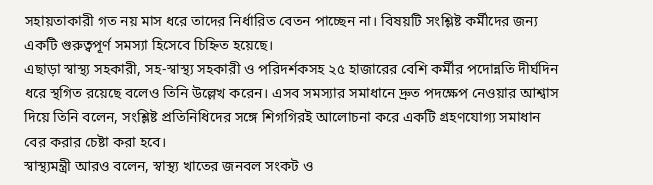সহায়তাকারী গত নয় মাস ধরে তাদের নির্ধারিত বেতন পাচ্ছেন না। বিষয়টি সংশ্লিষ্ট কর্মীদের জন্য একটি গুরুত্বপূর্ণ সমস্যা হিসেবে চিহ্নিত হয়েছে।
এছাড়া স্বাস্থ্য সহকারী, সহ-স্বাস্থ্য সহকারী ও পরিদর্শকসহ ২৫ হাজারের বেশি কর্মীর পদোন্নতি দীর্ঘদিন ধরে স্থগিত রয়েছে বলেও তিনি উল্লেখ করেন। এসব সমস্যার সমাধানে দ্রুত পদক্ষেপ নেওয়ার আশ্বাস দিয়ে তিনি বলেন, সংশ্লিষ্ট প্রতিনিধিদের সঙ্গে শিগগিরই আলোচনা করে একটি গ্রহণযোগ্য সমাধান বের করার চেষ্টা করা হবে।
স্বাস্থ্যমন্ত্রী আরও বলেন, স্বাস্থ্য খাতের জনবল সংকট ও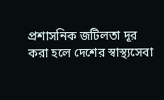প্রশাসনিক জটিলতা দূর করা হলে দেশের স্বাস্থ্যসেবা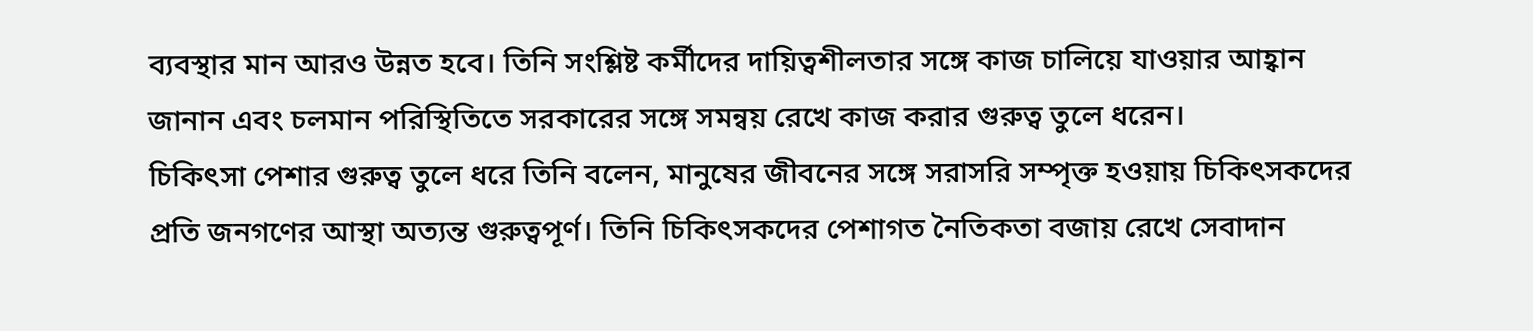ব্যবস্থার মান আরও উন্নত হবে। তিনি সংশ্লিষ্ট কর্মীদের দায়িত্বশীলতার সঙ্গে কাজ চালিয়ে যাওয়ার আহ্বান জানান এবং চলমান পরিস্থিতিতে সরকারের সঙ্গে সমন্বয় রেখে কাজ করার গুরুত্ব তুলে ধরেন।
চিকিৎসা পেশার গুরুত্ব তুলে ধরে তিনি বলেন, মানুষের জীবনের সঙ্গে সরাসরি সম্পৃক্ত হওয়ায় চিকিৎসকদের প্রতি জনগণের আস্থা অত্যন্ত গুরুত্বপূর্ণ। তিনি চিকিৎসকদের পেশাগত নৈতিকতা বজায় রেখে সেবাদান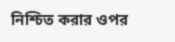নিশ্চিত করার ওপর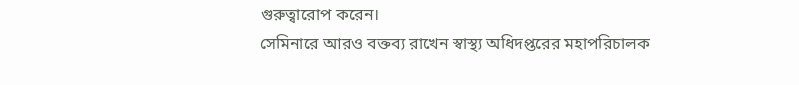গুরুত্বারোপ করেন।
সেমিনারে আরও বক্তব্য রাখেন স্বাস্থ্য অধিদপ্তরের মহাপরিচালক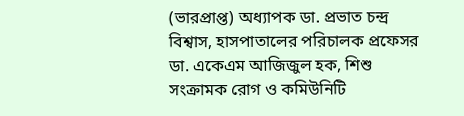(ভারপ্রাপ্ত) অধ্যাপক ডা. প্রভাত চন্দ্র বিশ্বাস, হাসপাতালের পরিচালক প্রফেসর ডা. একেএম আজিজুল হক, শিশু সংক্রামক রোগ ও কমিউনিটি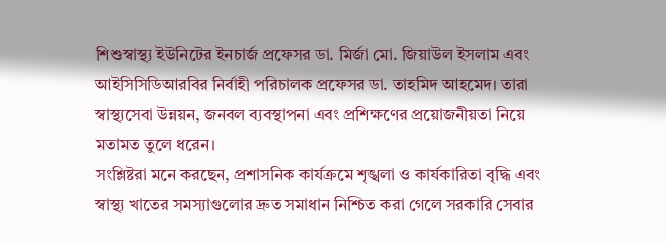শিশুস্বাস্থ্য ইউনিটের ইনচার্জ প্রফেসর ডা. মির্জা মো. জিয়াউল ইসলাম এবং আইসিসিডিআরবির নির্বাহী পরিচালক প্রফেসর ডা. তাহমিদ আহমেদ। তারা স্বাস্থ্যসেবা উন্নয়ন, জনবল ব্যবস্থাপনা এবং প্রশিক্ষণের প্রয়োজনীয়তা নিয়ে মতামত তুলে ধরেন।
সংশ্লিষ্টরা মনে করছেন, প্রশাসনিক কার্যক্রমে শৃঙ্খলা ও কার্যকারিতা বৃদ্ধি এবং স্বাস্থ্য খাতের সমস্যাগুলোর দ্রুত সমাধান নিশ্চিত করা গেলে সরকারি সেবার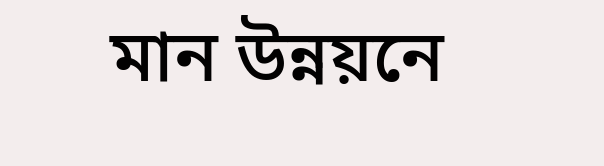মান উন্নয়নে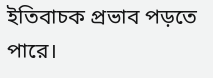ইতিবাচক প্রভাব পড়তে পারে।